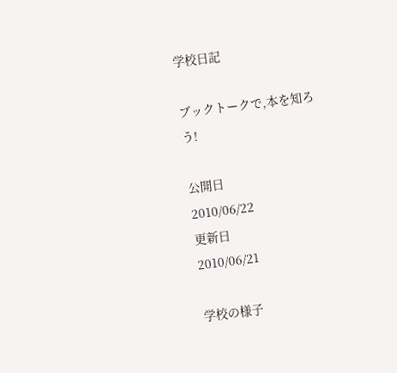学校日記

ブックトークで,本を知ろう!

公開日
2010/06/22
更新日
2010/06/21

学校の様子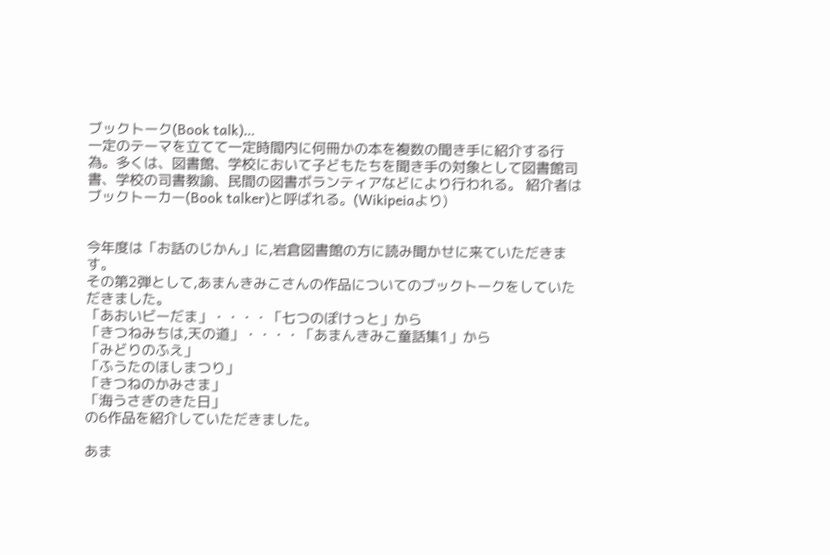ブックトーク(Book talk)…
一定のテーマを立てて一定時間内に何冊かの本を複数の聞き手に紹介する行為。多くは、図書館、学校において子どもたちを聞き手の対象として図書館司書、学校の司書教諭、民間の図書ボランティアなどにより行われる。 紹介者はブックトーカー(Book talker)と呼ばれる。(Wikipeiaより)


今年度は「お話のじかん」に,岩倉図書館の方に読み聞かせに来ていただきます。
その第2弾として,あまんきみこさんの作品についてのブックトークをしていただきました。
「あおいビーだま」・・・・「七つのぽけっと」から
「きつねみちは,天の道」・・・・「あまんきみこ童話集1」から
「みどりのふえ」
「ふうたのほしまつり」
「きつねのかみさま」
「海うさぎのきた日」
の6作品を紹介していただきました。

あま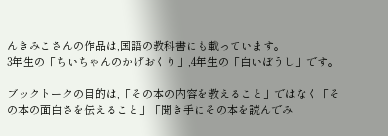んきみこさんの作品は,国語の教科書にも載っています。
3年生の「ちいちゃんのかげおくり」,4年生の「白いぼうし」です。

ブックトークの目的は,「その本の内容を教えること」ではなく「その本の面白さを伝えること」「聞き手にその本を読んでみ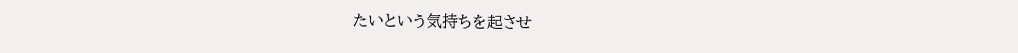たいという気持ちを起させ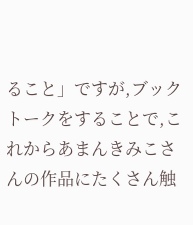ること」ですが,ブックトークをすることで,これからあまんきみこさんの作品にたくさん触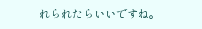れられたらいいですね。